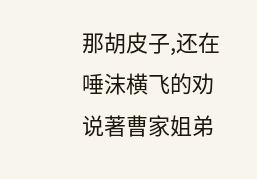那胡皮子,还在唾沫横飞的劝说著曹家姐弟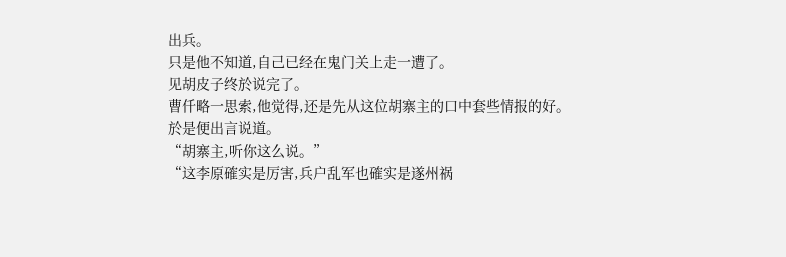出兵。
只是他不知道,自己已经在鬼门关上走一遭了。
见胡皮子终於说完了。
曹仟略一思索,他觉得,还是先从这位胡寨主的口中套些情报的好。
於是便出言说道。
“胡寨主,听你这么说。”
“这李原確实是厉害,兵户乱军也確实是遂州祸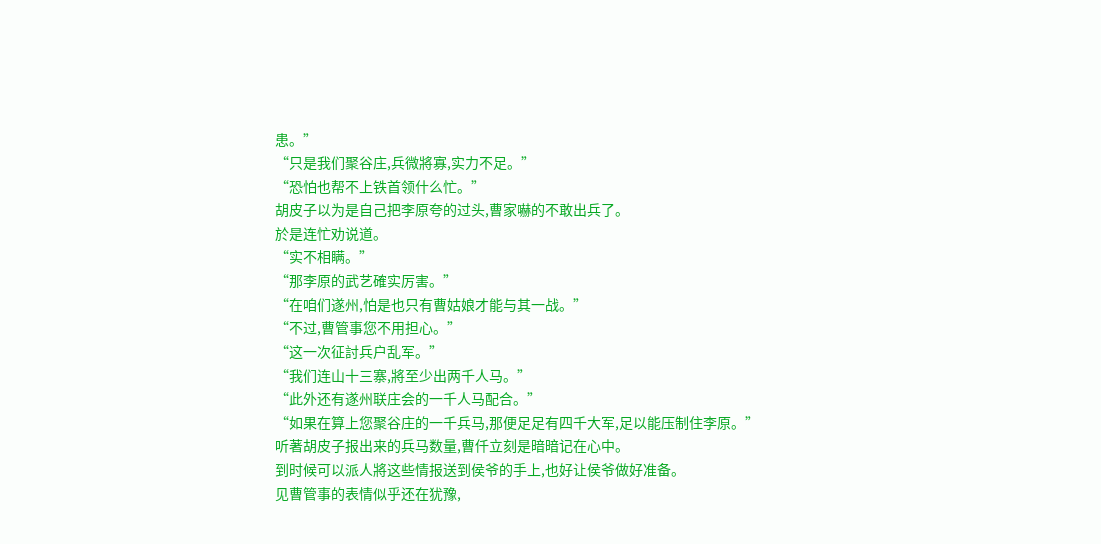患。”
“只是我们聚谷庄,兵微將寡,实力不足。”
“恐怕也帮不上铁首领什么忙。”
胡皮子以为是自己把李原夸的过头,曹家嚇的不敢出兵了。
於是连忙劝说道。
“实不相瞒。”
“那李原的武艺確实厉害。”
“在咱们遂州,怕是也只有曹姑娘才能与其一战。”
“不过,曹管事您不用担心。”
“这一次征討兵户乱军。”
“我们连山十三寨,將至少出两千人马。”
“此外还有遂州联庄会的一千人马配合。”
“如果在算上您聚谷庄的一千兵马,那便足足有四千大军,足以能压制住李原。”
听著胡皮子报出来的兵马数量,曹仟立刻是暗暗记在心中。
到时候可以派人將这些情报送到侯爷的手上,也好让侯爷做好准备。
见曹管事的表情似乎还在犹豫,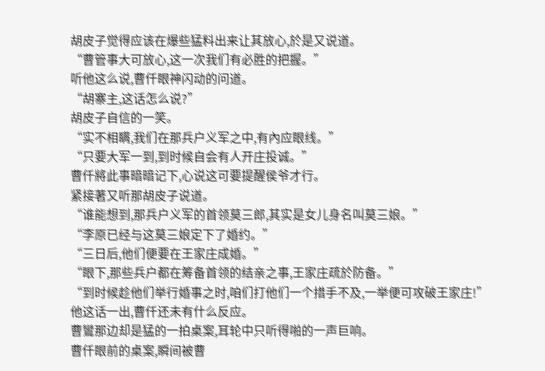胡皮子觉得应该在爆些猛料出来让其放心,於是又说道。
“曹管事大可放心,这一次我们有必胜的把握。”
听他这么说,曹仟眼神闪动的问道。
“胡寨主,这话怎么说?”
胡皮子自信的一笑。
“实不相瞒,我们在那兵户义军之中,有內应眼线。”
“只要大军一到,到时候自会有人开庄投诚。”
曹仟將此事暗暗记下,心说这可要提醒侯爷才行。
紧接著又听那胡皮子说道。
“谁能想到,那兵户义军的首领莫三郎,其实是女儿身名叫莫三娘。”
“李原已经与这莫三娘定下了婚约。”
“三日后,他们便要在王家庄成婚。”
“眼下,那些兵户都在筹备首领的结亲之事,王家庄疏於防备。”
“到时候趁他们举行婚事之时,咱们打他们一个措手不及,一举便可攻破王家庄!”
他这话一出,曹仟还未有什么反应。
曹鸞那边却是猛的一拍桌案,耳轮中只听得啪的一声巨响。
曹仟眼前的桌案,瞬间被曹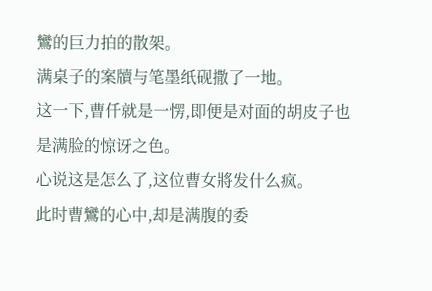鸞的巨力拍的散架。
满桌子的案牘与笔墨纸砚撒了一地。
这一下,曹仟就是一愣,即便是对面的胡皮子也是满脸的惊讶之色。
心说这是怎么了,这位曹女將发什么疯。
此时曹鸞的心中,却是满腹的委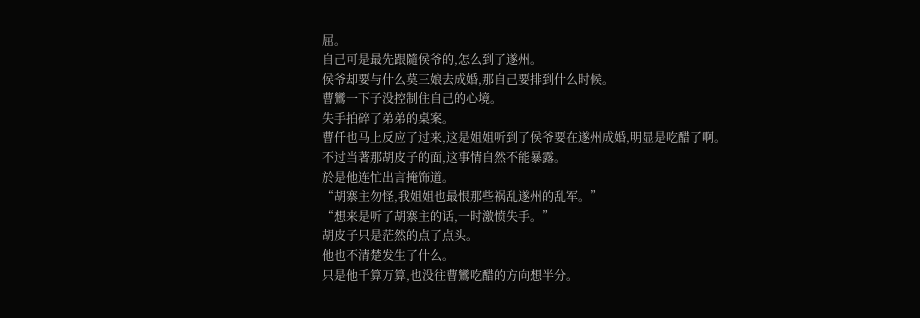屈。
自己可是最先跟隨侯爷的,怎么到了遂州。
侯爷却要与什么莫三娘去成婚,那自己要排到什么时候。
曹鸞一下子没控制住自己的心境。
失手拍碎了弟弟的桌案。
曹仟也马上反应了过来,这是姐姐听到了侯爷要在遂州成婚,明显是吃醋了啊。
不过当著那胡皮子的面,这事情自然不能暴露。
於是他连忙出言掩饰道。
“胡寨主勿怪,我姐姐也最恨那些祸乱遂州的乱军。”
“想来是听了胡寨主的话,一时激愤失手。”
胡皮子只是茫然的点了点头。
他也不清楚发生了什么。
只是他千算万算,也没往曹鸞吃醋的方向想半分。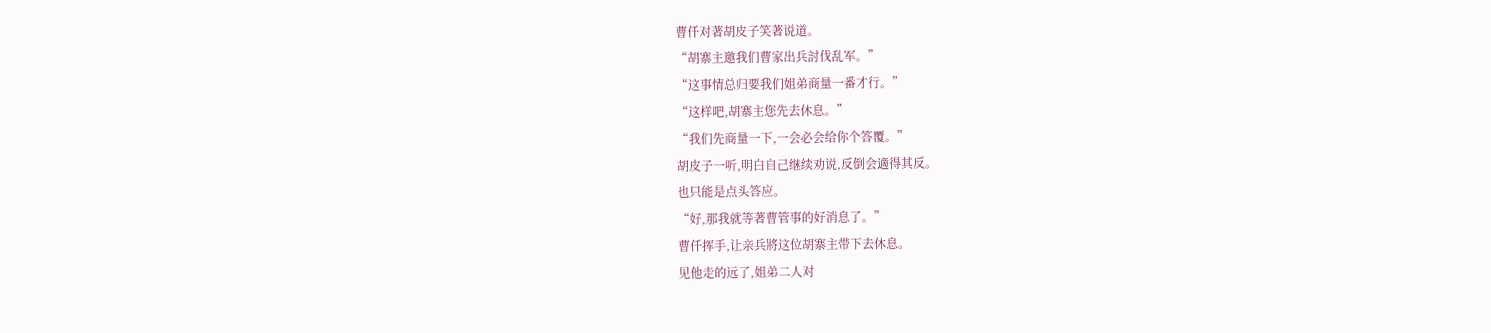曹仟对著胡皮子笑著说道。
“胡寨主邀我们曹家出兵討伐乱军。”
“这事情总归要我们姐弟商量一番才行。”
“这样吧,胡寨主您先去休息。”
“我们先商量一下,一会必会给你个答覆。”
胡皮子一听,明白自己继续劝说,反倒会適得其反。
也只能是点头答应。
“好,那我就等著曹管事的好消息了。”
曹仟挥手,让亲兵將这位胡寨主带下去休息。
见他走的远了,姐弟二人对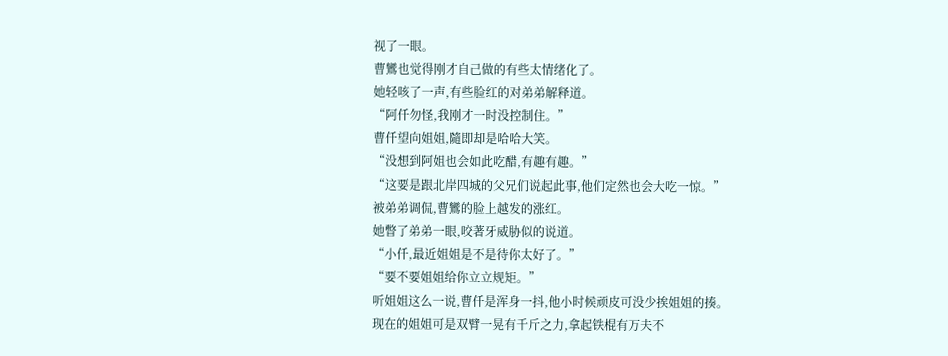视了一眼。
曹鸞也觉得刚才自己做的有些太情绪化了。
她轻咳了一声,有些脸红的对弟弟解释道。
“阿仟勿怪,我刚才一时没控制住。”
曹仟望向姐姐,隨即却是哈哈大笑。
“没想到阿姐也会如此吃醋,有趣有趣。”
“这要是跟北岸四城的父兄们说起此事,他们定然也会大吃一惊。”
被弟弟调侃,曹鸞的脸上越发的涨红。
她瞥了弟弟一眼,咬著牙威胁似的说道。
“小仟,最近姐姐是不是待你太好了。”
“要不要姐姐给你立立规矩。”
听姐姐这么一说,曹仟是浑身一抖,他小时候顽皮可没少挨姐姐的揍。
现在的姐姐可是双臂一晃有千斤之力,拿起铁棍有万夫不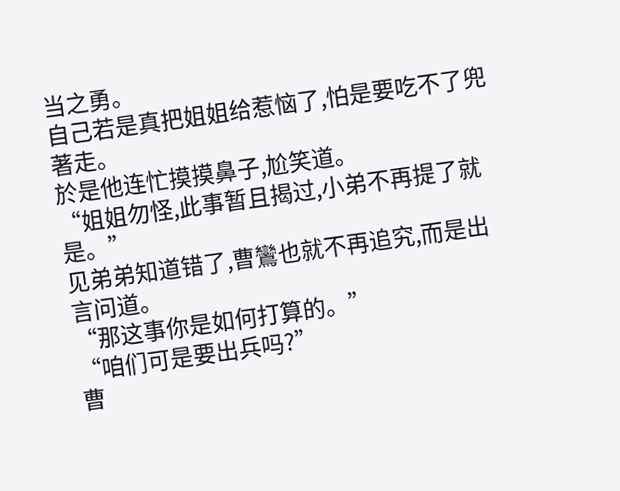当之勇。
自己若是真把姐姐给惹恼了,怕是要吃不了兜著走。
於是他连忙摸摸鼻子,尬笑道。
“姐姐勿怪,此事暂且揭过,小弟不再提了就是。”
见弟弟知道错了,曹鸞也就不再追究,而是出言问道。
“那这事你是如何打算的。”
“咱们可是要出兵吗?”
曹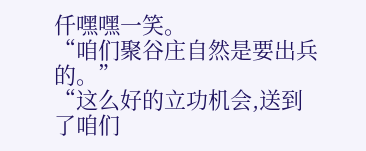仟嘿嘿一笑。
“咱们聚谷庄自然是要出兵的。”
“这么好的立功机会,送到了咱们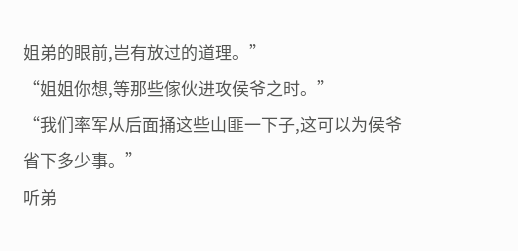姐弟的眼前,岂有放过的道理。”
“姐姐你想,等那些傢伙进攻侯爷之时。”
“我们率军从后面捅这些山匪一下子,这可以为侯爷省下多少事。”
听弟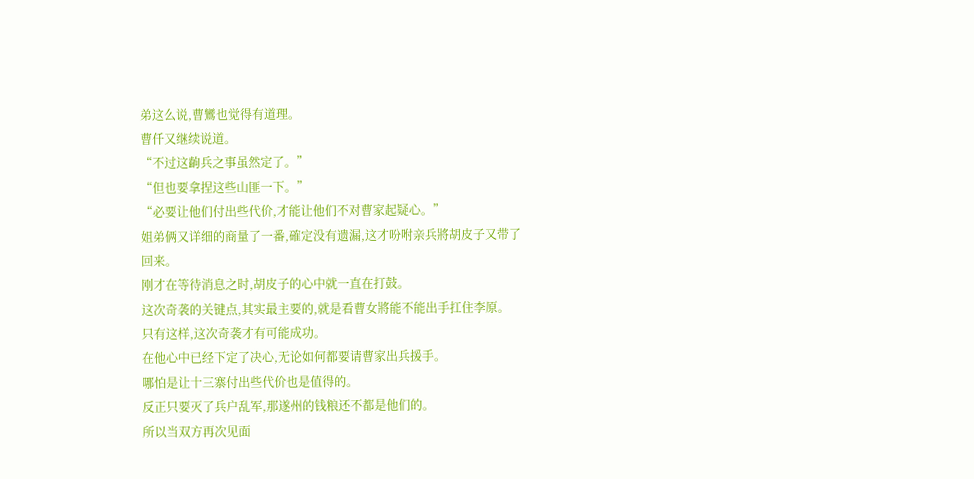弟这么说,曹鸞也觉得有道理。
曹仟又继续说道。
“不过这齣兵之事虽然定了。”
“但也要拿捏这些山匪一下。”
“必要让他们付出些代价,才能让他们不对曹家起疑心。”
姐弟俩又详细的商量了一番,確定没有遗漏,这才吩咐亲兵將胡皮子又带了回来。
刚才在等待消息之时,胡皮子的心中就一直在打鼓。
这次奇袭的关键点,其实最主要的,就是看曹女將能不能出手扛住李原。
只有这样,这次奇袭才有可能成功。
在他心中已经下定了决心,无论如何都要请曹家出兵援手。
哪怕是让十三寨付出些代价也是值得的。
反正只要灭了兵户乱军,那遂州的钱粮还不都是他们的。
所以当双方再次见面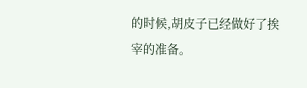的时候,胡皮子已经做好了挨宰的准备。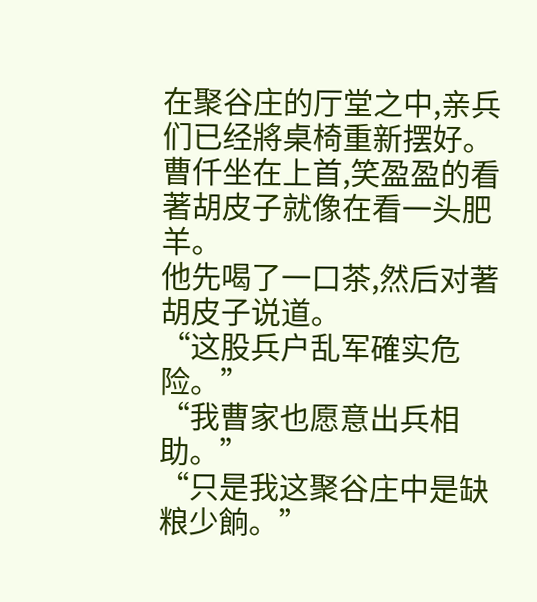在聚谷庄的厅堂之中,亲兵们已经將桌椅重新摆好。
曹仟坐在上首,笑盈盈的看著胡皮子就像在看一头肥羊。
他先喝了一口茶,然后对著胡皮子说道。
“这股兵户乱军確实危险。”
“我曹家也愿意出兵相助。”
“只是我这聚谷庄中是缺粮少餉。”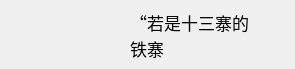“若是十三寨的铁寨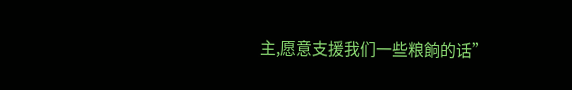主,愿意支援我们一些粮餉的话”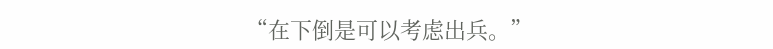“在下倒是可以考虑出兵。”